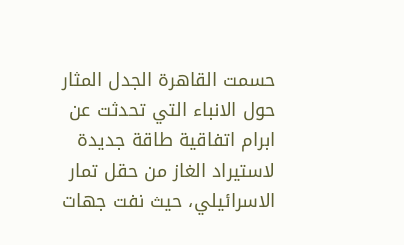حسمت القاهرة الجدل المثار حول الانباء التي تحدثت عن ابرام اتفاقية طاقة جديدة لاستيراد الغاز من حقل تمار الاسرائيلي، حيث نفت جهات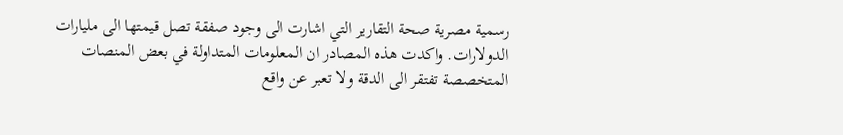رسمية مصرية صحة التقارير التي اشارت الى وجود صفقة تصل قيمتها الى مليارات الدولارات. واكدت هذه المصادر ان المعلومات المتداولة في بعض المنصات المتخصصة تفتقر الى الدقة ولا تعبر عن واقع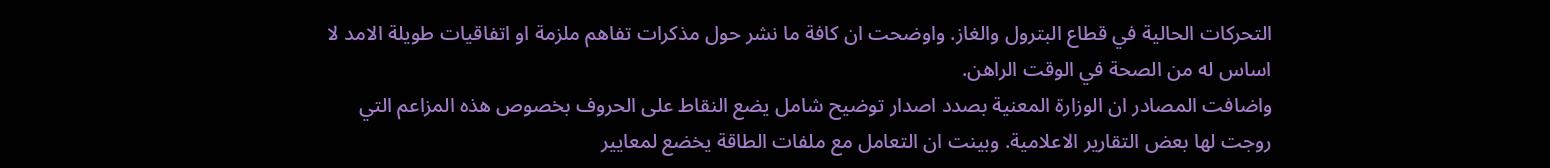التحركات الحالية في قطاع البترول والغاز. واوضحت ان كافة ما نشر حول مذكرات تفاهم ملزمة او اتفاقيات طويلة الامد لا اساس له من الصحة في الوقت الراهن.
واضافت المصادر ان الوزارة المعنية بصدد اصدار توضيح شامل يضع النقاط على الحروف بخصوص هذه المزاعم التي روجت لها بعض التقارير الاعلامية. وبينت ان التعامل مع ملفات الطاقة يخضع لمعايير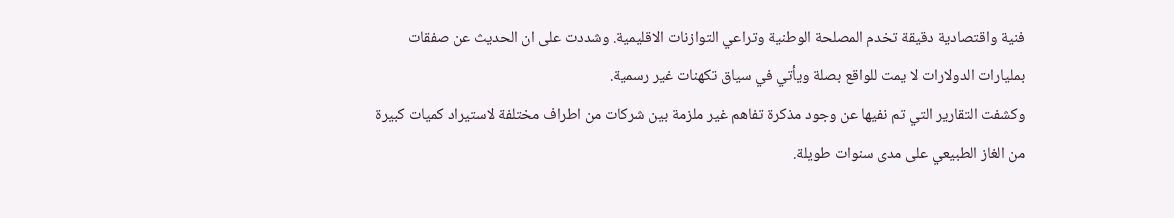فنية واقتصادية دقيقة تخدم المصلحة الوطنية وتراعي التوازنات الاقليمية. وشددت على ان الحديث عن صفقات بمليارات الدولارات لا يمت للواقع بصلة ويأتي في سياق تكهنات غير رسمية.
وكشفت التقارير التي تم نفيها عن وجود مذكرة تفاهم غير ملزمة بين شركات من اطراف مختلفة لاستيراد كميات كبيرة من الغاز الطبيعي على مدى سنوات طويلة.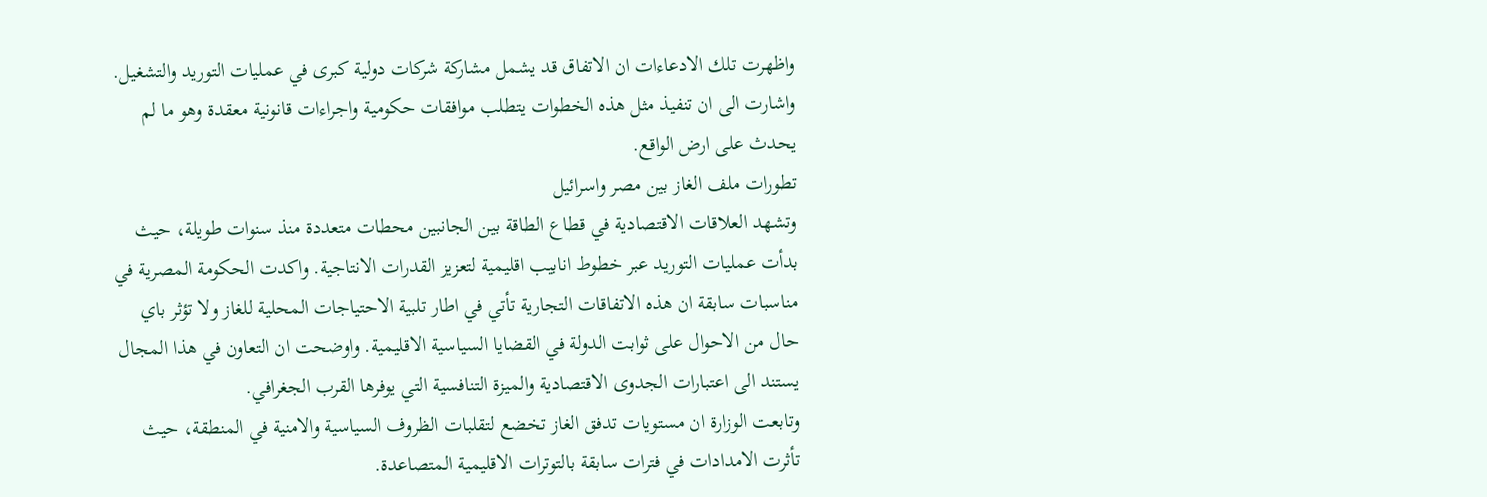واظهرت تلك الادعاءات ان الاتفاق قد يشمل مشاركة شركات دولية كبرى في عمليات التوريد والتشغيل. واشارت الى ان تنفيذ مثل هذه الخطوات يتطلب موافقات حكومية واجراءات قانونية معقدة وهو ما لم يحدث على ارض الواقع.
تطورات ملف الغاز بين مصر واسرائيل
وتشهد العلاقات الاقتصادية في قطاع الطاقة بين الجانبين محطات متعددة منذ سنوات طويلة، حيث بدأت عمليات التوريد عبر خطوط انابيب اقليمية لتعزيز القدرات الانتاجية. واكدت الحكومة المصرية في مناسبات سابقة ان هذه الاتفاقات التجارية تأتي في اطار تلبية الاحتياجات المحلية للغاز ولا تؤثر باي حال من الاحوال على ثوابت الدولة في القضايا السياسية الاقليمية. واوضحت ان التعاون في هذا المجال يستند الى اعتبارات الجدوى الاقتصادية والميزة التنافسية التي يوفرها القرب الجغرافي.
وتابعت الوزارة ان مستويات تدفق الغاز تخضع لتقلبات الظروف السياسية والامنية في المنطقة، حيث تأثرت الامدادات في فترات سابقة بالتوترات الاقليمية المتصاعدة.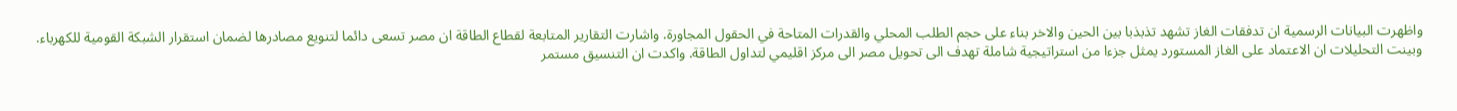واظهرت البيانات الرسمية ان تدفقات الغاز تشهد تذبذبا بين الحين والاخر بناء على حجم الطلب المحلي والقدرات المتاحة في الحقول المجاورة. واشارت التقارير المتابعة لقطاع الطاقة ان مصر تسعى دائما لتنويع مصادرها لضمان استقرار الشبكة القومية للكهرباء.
وبينت التحليلات ان الاعتماد على الغاز المستورد يمثل جزءا من استراتيجية شاملة تهدف الى تحويل مصر الى مركز اقليمي لتداول الطاقة. واكدت ان التنسيق مستمر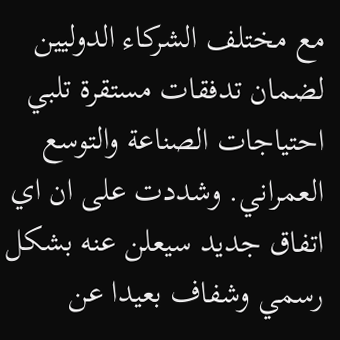مع مختلف الشركاء الدوليين لضمان تدفقات مستقرة تلبي احتياجات الصناعة والتوسع العمراني. وشددت على ان اي اتفاق جديد سيعلن عنه بشكل رسمي وشفاف بعيدا عن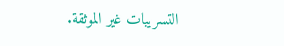التسريبات غير الموثقة.